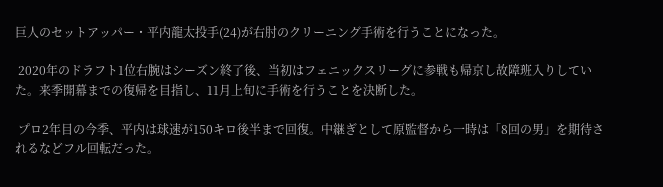巨人のセットアッパー・平内龍太投手(24)が右肘のクリーニング手術を行うことになった。

 2020年のドラフト1位右腕はシーズン終了後、当初はフェニックスリーグに参戦も帰京し故障班入りしていた。来季開幕までの復帰を目指し、11月上旬に手術を行うことを決断した。

 プロ2年目の今季、平内は球速が150キロ後半まで回復。中継ぎとして原監督から一時は「8回の男」を期待されるなどフル回転だった。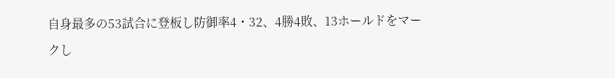自身最多の53試合に登板し防御率4・32、4勝4敗、13ホールドをマークし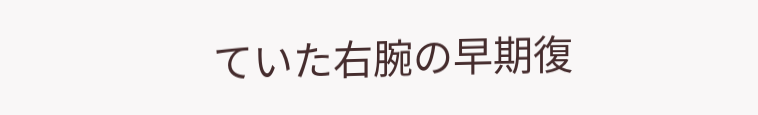ていた右腕の早期復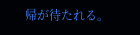帰が待たれる。